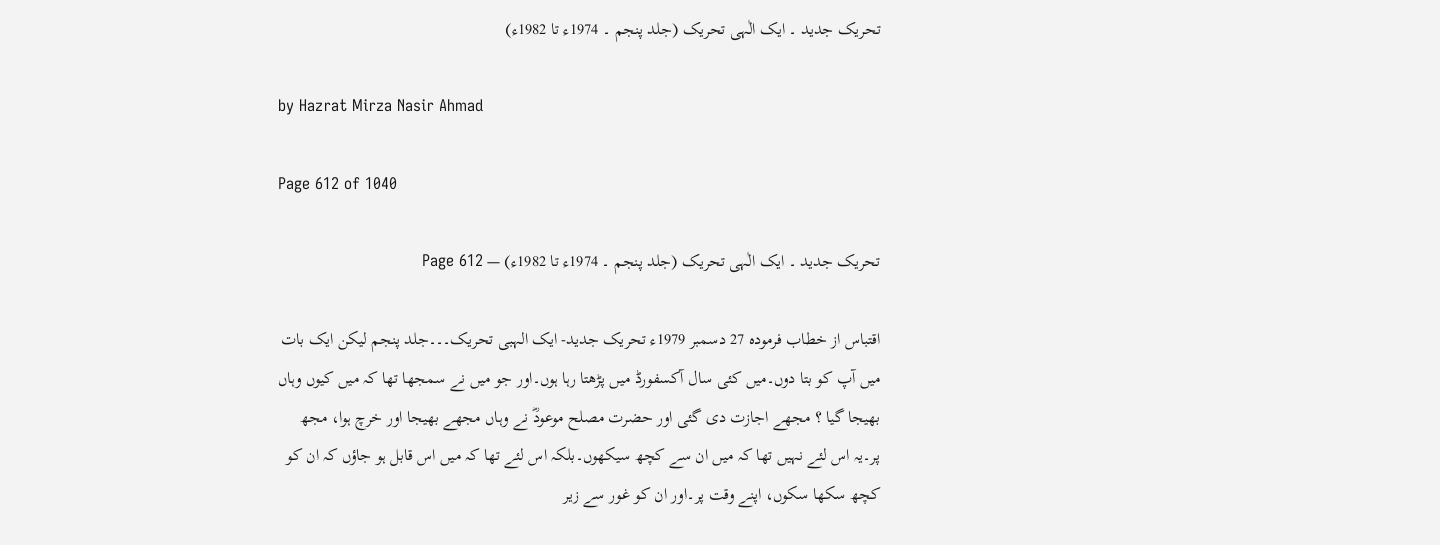تحریک جدید ۔ ایک الٰہی تحریک (جلد پنجم ۔ 1974ء تا 1982ء)

by Hazrat Mirza Nasir Ahmad

Page 612 of 1040

تحریک جدید ۔ ایک الٰہی تحریک (جلد پنجم ۔ 1974ء تا 1982ء) — Page 612

اقتباس از خطاب فرموده 27 دسمبر 1979ء تحریک جدید- ایک الہبی تحریک۔۔۔جلد پنجم لیکن ایک بات میں آپ کو بتا دوں۔میں کئی سال آکسفورڈ میں پڑھتا رہا ہوں۔اور جو میں نے سمجھا تھا کہ میں کیوں وہاں بھیجا گیا ؟ مجھے اجازت دی گئی اور حضرت مصلح موعودؓ نے وہاں مجھے بھیجا اور خرچ ہوا، مجھ پر۔یہ اس لئے نہیں تھا کہ میں ان سے کچھ سیکھوں۔بلکہ اس لئے تھا کہ میں اس قابل ہو جاؤں کہ ان کو کچھ سکھا سکوں، اپنے وقت پر۔اور ان کو غور سے زیر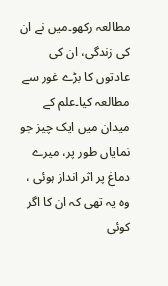مطالعہ رکھو۔میں نے ان کی زندگی، ان کی عادتوں کا بڑے غور سے مطالعہ کیا۔علم کے میدان میں ایک چیز جو نمایاں طور پر، میرے دماغ پر اثر انداز ہوئی ، وہ یہ تھی کہ ان کا اگر کوئی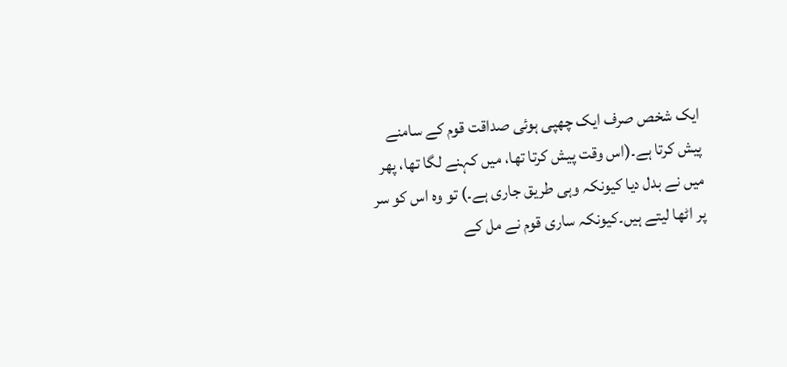ایک شخص صرف ایک چھپی ہوئی صداقت قوم کے سامنے پیش کرتا ہے۔(اس وقت پیش کرتا تھا، میں کہنے لگا تھا، پھر میں نے بدل دیا کیونکہ وہی طریق جاری ہے۔) تو وہ اس کو سر پر اٹھا لیتے ہیں۔کیونکہ ساری قوم نے مل کے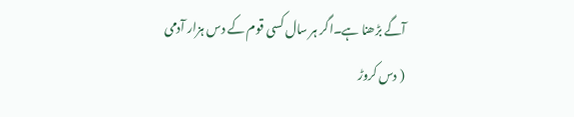آگے بڑھنا ہے۔اگر ہر سال کسی قوم کے دس ہزار آدمی ( دس کروڑ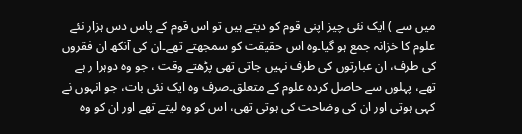میں سے ) ایک نئی چیز اپنی قوم کو دیتے ہیں تو اس قوم کے پاس دس ہزار نئے علوم کا خزانہ جمع ہو گیا۔وہ اس حقیقت کو سمجھتے تھے۔ان کی آنکھ ان فقروں کی طرف، ان عبارتوں کی طرف نہیں جاتی تھی پڑھتے وقت ، جو وہ دوہرا ر ہے تھے، پہلوں سے حاصل کردہ علوم کے متعلق۔صرف وہ ایک نئی بات، جو انہوں نے کہی ہوتی اور ان کی وضاحت کی ہوتی تھی، اس کو وہ لیتے تھے اور ان کو وہ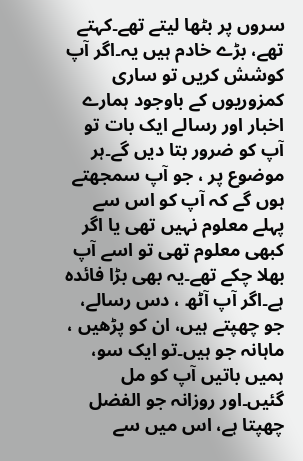سروں پر بٹھا لیتے تھے۔کہتے تھے، بڑے خادم ہیں یہ۔اگر آپ کوشش کریں تو ساری کمزوریوں کے باوجود ہمارے اخبار اور رسالے ایک بات تو آپ کو ضرور بتا دیں گے۔ہر موضوع پر ، جو آپ سمجھتے ہوں گے کہ آپ کو اس سے پہلے معلوم نہیں تھی یا اگر کبھی معلوم تھی تو اسے آپ بھلا چکے تھے۔یہ بھی بڑا فائدہ ہے۔اگر آپ آٹھ ، دس رسالے، جو چھپتے ہیں، ان کو پڑھیں ، ماہانہ جو ہیں۔تو ایک سو، ہمیں باتیں آپ کو مل گئیں۔اور روزانہ جو الفضل چھپتا ہے، اس میں سے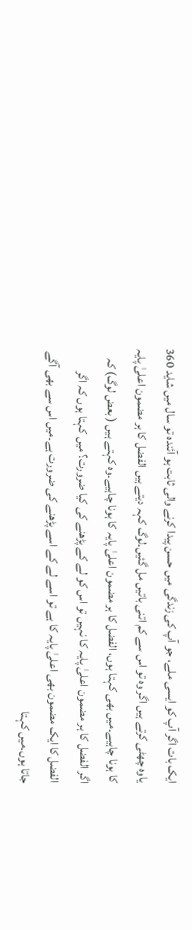ایک بات اگر آپ کو ایسی ملے، جو آپ کی زندگی میں حسن پیدا کرنے والی ثابت ہو آئندہ تو سال میں شاید 360 یاوہ چھٹی کرتے ہیں اگر وہ تو اس سے کم اتنی باتیں مل گئیں۔لوگ کہہ دیتے ہیں الفضل کا ہر مضمون اعلیٰ پایہ کا ہونا چاہیے۔میں بھی کہتا ہوں، الفضل کا ہر مضمون اعلیٰ پایہ کا ہونا چاہیے۔وہ کہتے ہیں ( بعض لوگ) کہ اگر الفضل کا ہر مضمون اعلیٰ پایہ کا نہیں تو اس کو لے کے پڑھنے کی کیا ضرورت؟ میں کہتا ہوں کہ اگر الفضل کا ایک مضمون بھی اعلیٰ پایہ کا ہے تو اسے لے کے اسے پڑھنے کی ضرورت ہے۔میں اس سے بھی آگے جاتا ہوں۔میں کہتا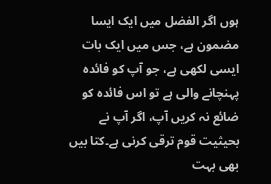ہوں اگر الفضل میں ایک ایسا مضمون ہے، جس میں ایک بات ایسی لکھی ہے، جو آپ کو فائدہ پہنچانے والی ہے تو اس فائدہ کو ضائع نہ کریں آپ، اگر آپ نے بحیثیت قوم ترقی کرنی ہے۔کتا بیں بھی بہت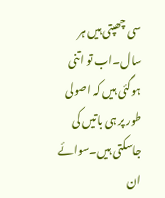سی چھپتی ہیں ہر سال۔اب تو اتنی ہوگئی ہیں کہ اصولی طور پر ہی باتیں کی جاسکتی ہیں۔سوائے ان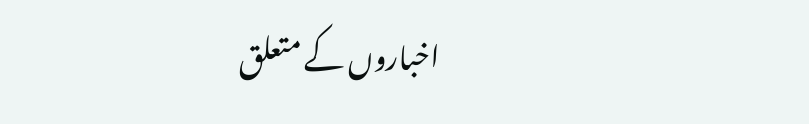اخباروں کے متعلق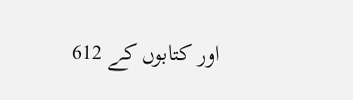اور کتابوں کے 612